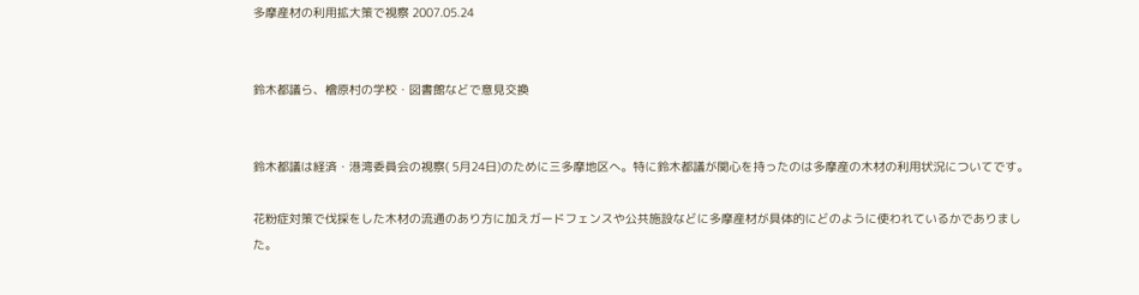多摩産材の利用拡大策で視察 2007.05.24


鈴木都議ら、檜原村の学校・図書館などで意見交換


鈴木都議は経済・港湾委員会の視察( 5月24日)のために三多摩地区へ。特に鈴木都議が関心を持ったのは多摩産の木材の利用状況についてです。

花粉症対策で伐採をした木材の流通のあり方に加えガードフェンスや公共施設などに多摩産材が具体的にどのように使われているかでありました。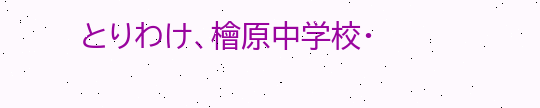とりわけ、檜原中学校・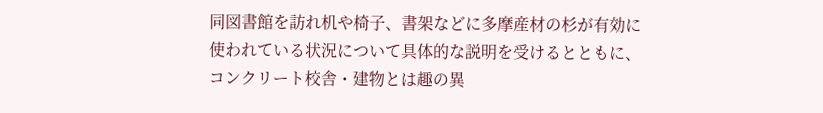同図書館を訪れ机や椅子、書架などに多摩産材の杉が有効に使われている状況について具体的な説明を受けるとともに、コンクリート校舎・建物とは趣の異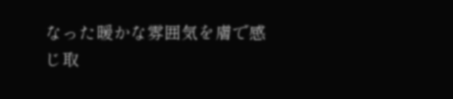なった暖かな雰囲気を膚で感じ取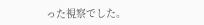った視察でした。